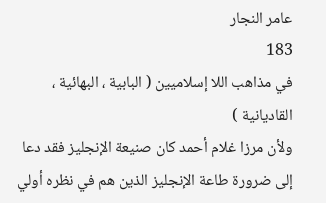عامر النجار
183
في مذاهب اللا إسلاميين ( البابية ، البهائية ، القاديانية )
ولأن مرزا غلام أحمد كان صنيعة الإنجليز فقد دعا إلى ضرورة طاعة الإنجليز الذين هم في نظره أولي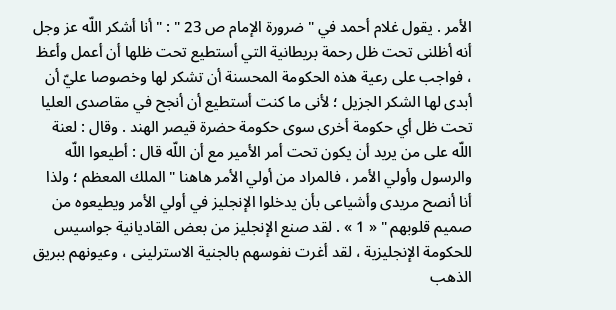الأمر . يقول غلام أحمد في " ضرورة الإمام ص 23 " : " أنا أشكر اللّه عز وجل أنه أظلنى تحت ظل رحمة بريطانية التي أستطيع تحت ظلها أن أعمل وأعظ ، فواجب على رعية هذه الحكومة المحسنة أن تشكر لها وخصوصا عليّ أن أبدى لها الشكر الجزيل ؛ لأنى ما كنت أستطيع أن أنجح في مقاصدى العليا تحت ظل أي حكومة أخرى سوى حكومة حضرة قيصر الهند . وقال : لعنة اللّه على من يريد أن يكون تحت أمر الأمير مع أن اللّه قال : أطيعوا اللّه والرسول وأولي الأمر ، فالمراد من أولي الأمر هاهنا " الملك المعظم ؛ ولذا أنا أنصح مريدى وأشياعى بأن يدخلوا الإنجليز في أولي الأمر ويطيعوه من صميم قلوبهم " « 1 » . لقد صنع الإنجليز من بعض القاديانية جواسيس للحكومة الإنجليزية ، لقد أغرت نفوسهم بالجنية الاسترلينى ، وعيونهم ببريق الذهب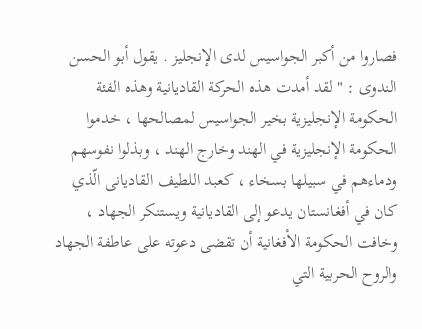فصاروا من أكبر الجواسيس لدى الإنجليز . يقول أبو الحسن الندوى : " لقد أمدت هذه الحركة القاديانية وهذه الفئة الحكومة الإنجليزية بخير الجواسيس لمصالحها ، خدموا الحكومة الإنجليزية في الهند وخارج الهند ، وبذلوا نفوسهم ودماءهم في سبيلها بسخاء ، كعبد اللطيف القاديانى الّذي كان في أفغانستان يدعو إلى القاديانية ويستنكر الجهاد ، وخافت الحكومة الأفغانية أن تقضى دعوته على عاطفة الجهاد والروح الحربية التي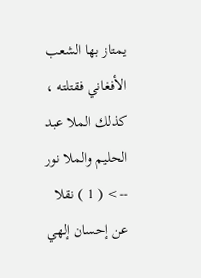يمتاز بها الشعب الأفغاني فقتلته ، كذلك الملا عبد الحليم والملا نور
--> ( 1 ) نقلا عن إحسان إلهي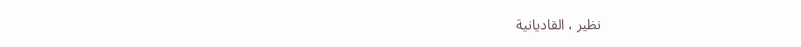نظير ، القاديانية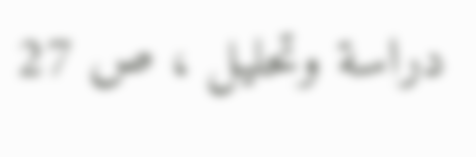دراسة وتحليل ، ص 27